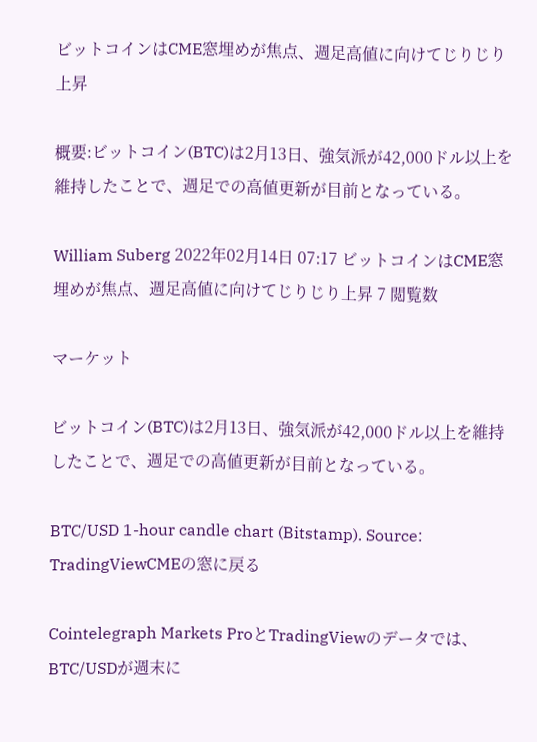ビットコインはCME窓埋めが焦点、週足高値に向けてじりじり上昇

概要:ビットコイン(BTC)は2月13日、強気派が42,000ドル以上を維持したことで、週足での高値更新が目前となっている。

William Suberg 2022年02月14日 07:17 ビットコインはCME窓埋めが焦点、週足高値に向けてじりじり上昇 7 閲覧数

マーケット

ビットコイン(BTC)は2月13日、強気派が42,000ドル以上を維持したことで、週足での高値更新が目前となっている。

BTC/USD 1-hour candle chart (Bitstamp). Source: TradingViewCMEの窓に戻る

Cointelegraph Markets ProとTradingViewのデータでは、BTC/USDが週末に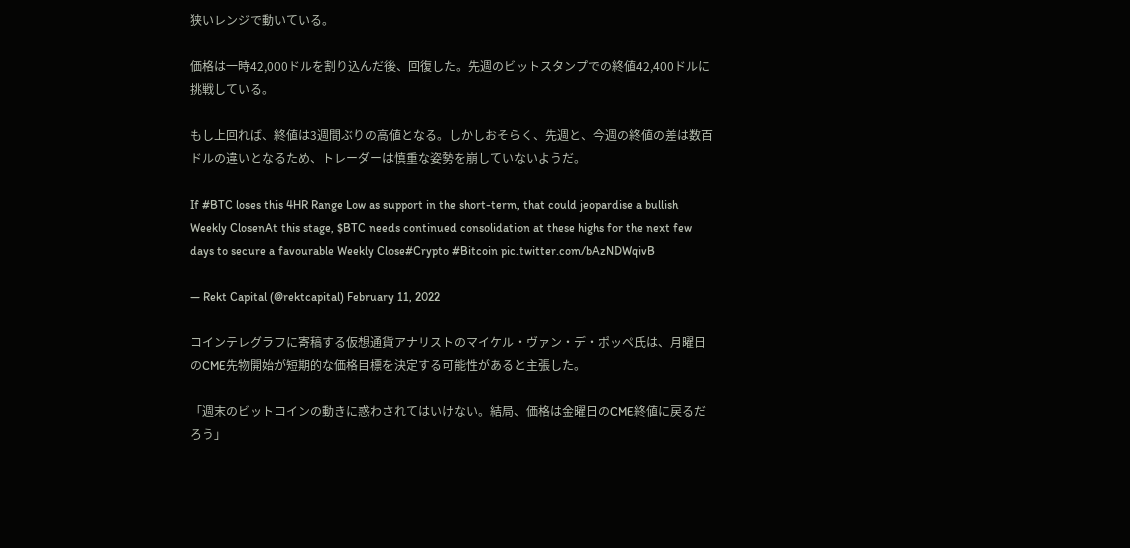狭いレンジで動いている。

価格は一時42,000ドルを割り込んだ後、回復した。先週のビットスタンプでの終値42,400ドルに挑戦している。

もし上回れば、終値は3週間ぶりの高値となる。しかしおそらく、先週と、今週の終値の差は数百ドルの違いとなるため、トレーダーは慎重な姿勢を崩していないようだ。

If #BTC loses this 4HR Range Low as support in the short-term, that could jeopardise a bullish Weekly ClosenAt this stage, $BTC needs continued consolidation at these highs for the next few days to secure a favourable Weekly Close#Crypto #Bitcoin pic.twitter.com/bAzNDWqivB

— Rekt Capital (@rektcapital) February 11, 2022

コインテレグラフに寄稿する仮想通貨アナリストのマイケル・ヴァン・デ・ポッペ氏は、月曜日のCME先物開始が短期的な価格目標を決定する可能性があると主張した。

「週末のビットコインの動きに惑わされてはいけない。結局、価格は金曜日のCME終値に戻るだろう」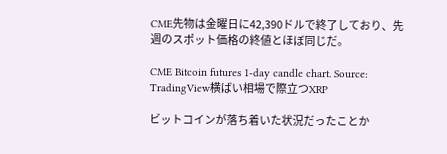CME先物は金曜日に42,390ドルで終了しており、先週のスポット価格の終値とほぼ同じだ。

CME Bitcoin futures 1-day candle chart. Source: TradingView横ばい相場で際立つXRP

ビットコインが落ち着いた状況だったことか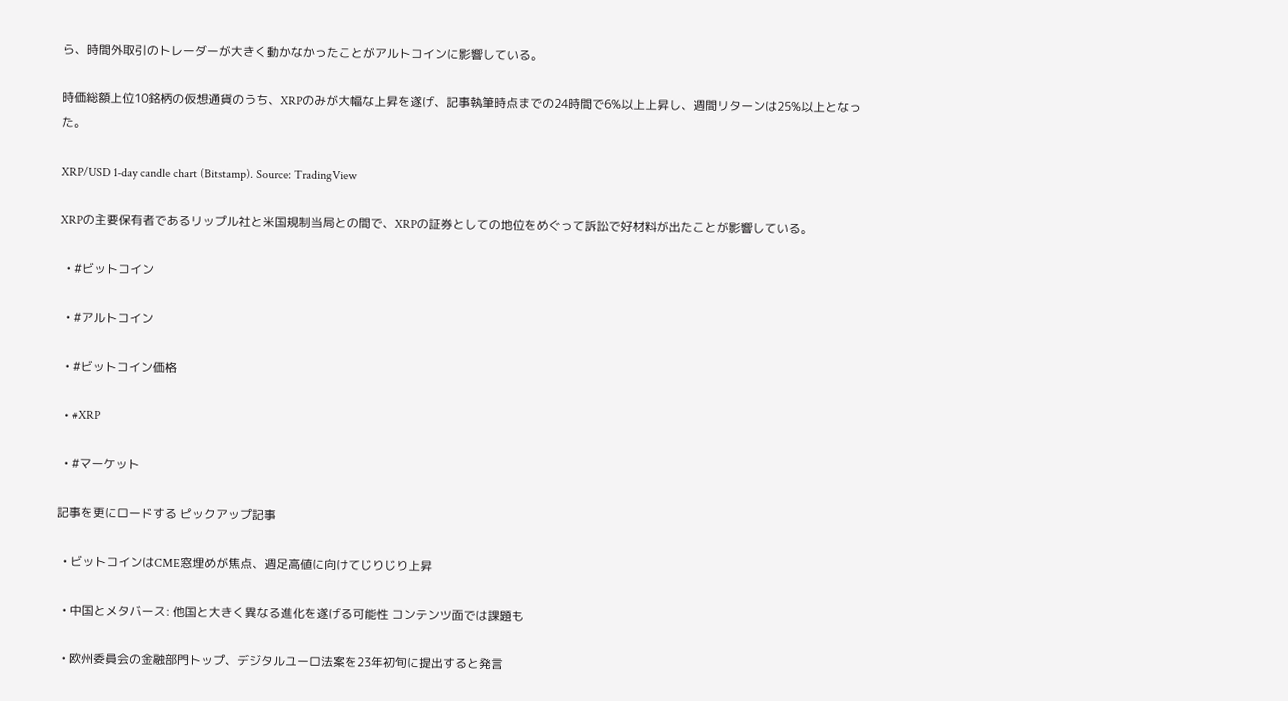ら、時間外取引のトレーダーが大きく動かなかったことがアルトコインに影響している。

時価総額上位10銘柄の仮想通貨のうち、XRPのみが大幅な上昇を遂げ、記事執筆時点までの24時間で6%以上上昇し、週間リターンは25%以上となった。

XRP/USD 1-day candle chart (Bitstamp). Source: TradingView

XRPの主要保有者であるリップル社と米国規制当局との間で、XRPの証券としての地位をめぐって訴訟で好材料が出たことが影響している。

  • #ビットコイン

  • #アルトコイン

  • #ビットコイン価格

  • #XRP

  • #マーケット

記事を更にロードする ピックアップ記事

  • ビットコインはCME窓埋めが焦点、週足高値に向けてじりじり上昇

  • 中国とメタバース: 他国と大きく異なる進化を遂げる可能性 コンテンツ面では課題も

  • 欧州委員会の金融部門トップ、デジタルユーロ法案を23年初旬に提出すると発言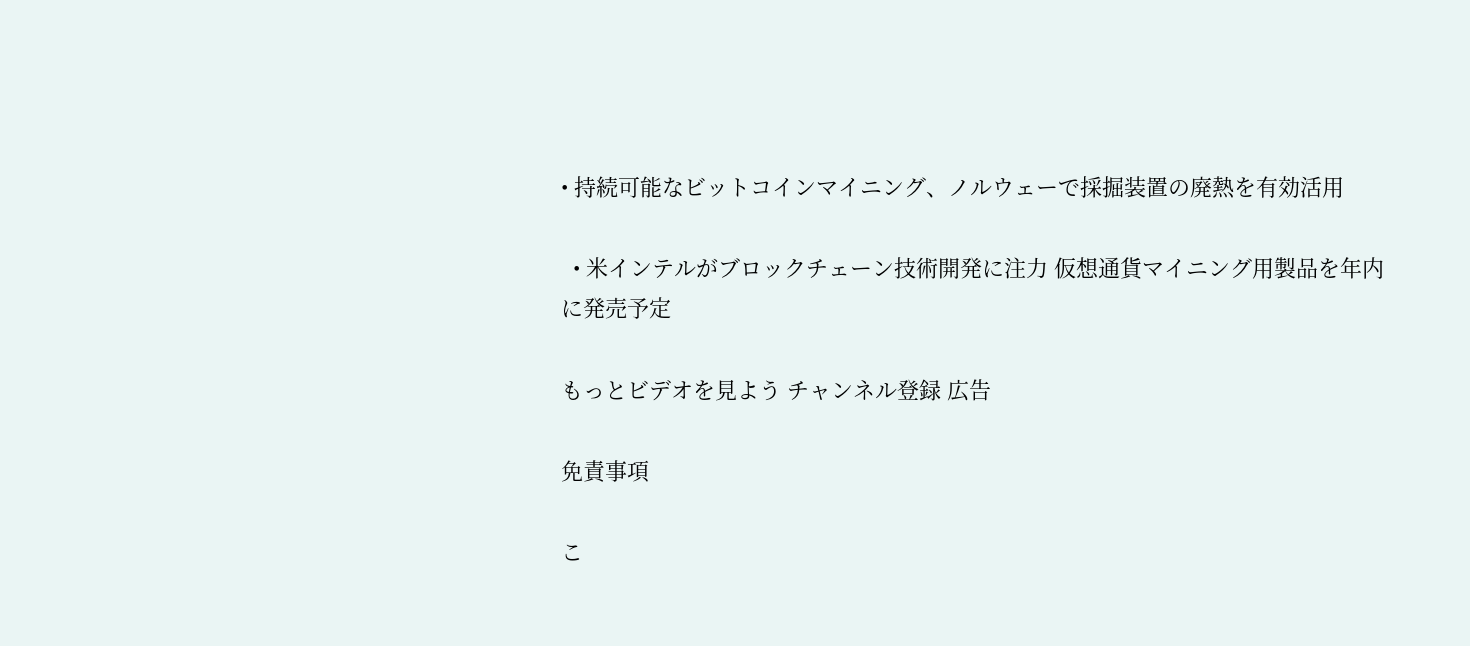• 持続可能なビットコインマイニング、ノルウェーで採掘装置の廃熱を有効活用

  • 米インテルがブロックチェーン技術開発に注力 仮想通貨マイニング用製品を年内に発売予定

もっとビデオを見よう チャンネル登録 広告

免責事項

こ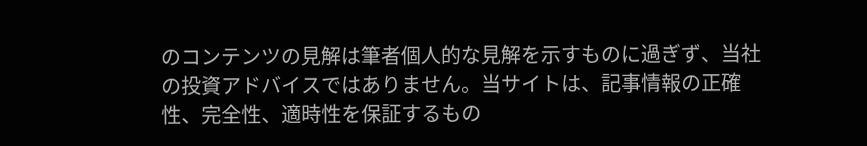のコンテンツの見解は筆者個人的な見解を示すものに過ぎず、当社の投資アドバイスではありません。当サイトは、記事情報の正確性、完全性、適時性を保証するもの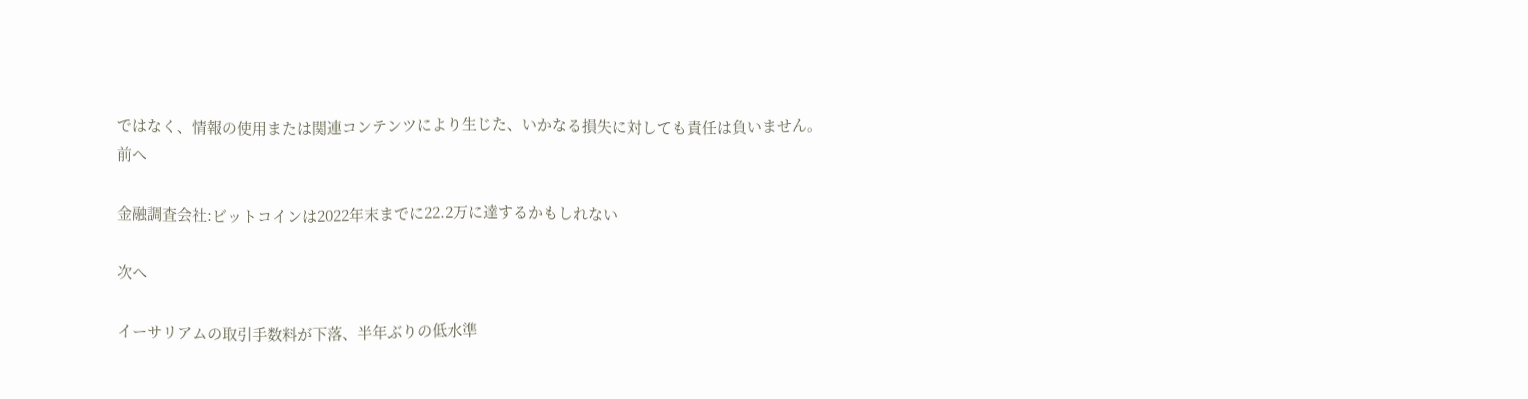ではなく、情報の使用または関連コンテンツにより生じた、いかなる損失に対しても責任は負いません。
前へ

金融調査会社:ビットコインは2022年末までに22.2万に達するかもしれない

次へ

イーサリアムの取引手数料が下落、半年ぶりの低水準